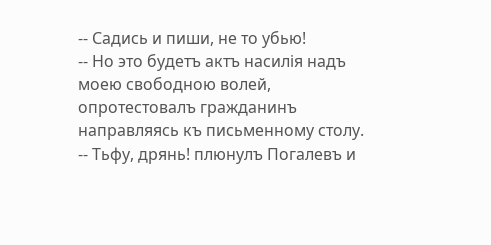-- Садись и пиши, не то убью!
-- Но это будетъ актъ насилія надъ моею свободною волей, опротестовалъ гражданинъ направляясь къ письменному столу.
-- Тьфу, дрянь! плюнулъ Погалевъ и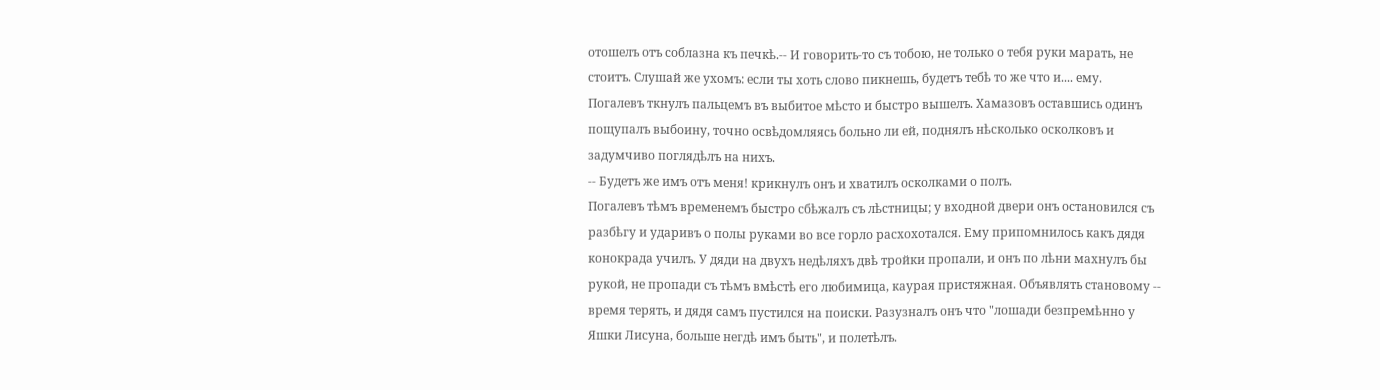отошелъ отъ соблазна къ печкѣ.-- И говорить-то съ тобою, не только о тебя руки марать, не стоитъ. Слушай же ухомъ: если ты хоть слово пикнешь, будетъ тебѣ то же что и.... ему.
Погалевъ ткнулъ пальцемъ въ выбитое мѣсто и быстро вышелъ. Хамазовъ оставшись одинъ пощупалъ выбоину, точно освѣдомляясь больно ли ей, поднялъ нѣсколько осколковъ и задумчиво поглядѣлъ на нихъ.
-- Будетъ же имъ отъ меня! крикнулъ онъ и хватилъ осколками о полъ.
Погалевъ тѣмъ временемъ быстро сбѣжалъ съ лѣстницы; у входной двери онъ остановился съ разбѣгу и ударивъ о полы руками во все горло расхохотался. Ему припомнилось какъ дядя конокрада училъ. У дяди на двухъ недѣляхъ двѣ тройки пропали, и онъ по лѣни махнулъ бы рукой, не пропади съ тѣмъ вмѣстѣ его любимица, каурая пристяжная. Объявлять становому -- время терять, и дядя самъ пустился на поиски. Разузналъ онъ что "лошади безпремѣнно у Яшки Лисуна, больше негдѣ имъ быть", и полетѣлъ.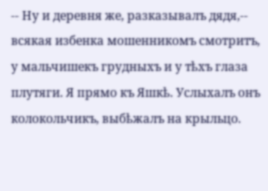-- Ну и деревня же, разказывалъ дядя,-- всякая избенка мошенникомъ смотритъ, у мальчишекъ грудныхъ и у тѣхъ глаза плутяги. Я прямо къ Яшкѣ. Услыхалъ онъ колокольчикъ, выбѣжалъ на крыльцо.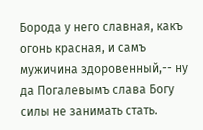Борода у него славная, какъ огонь красная, и самъ мужичина здоровенный,-- ну да Погалевымъ слава Богу силы не занимать стать.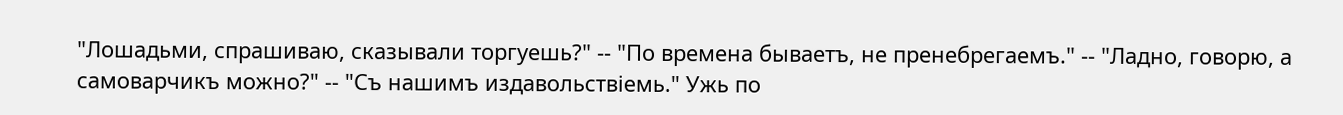"Лошадьми, спрашиваю, сказывали торгуешь?" -- "По времена бываетъ, не пренебрегаемъ." -- "Ладно, говорю, а самоварчикъ можно?" -- "Съ нашимъ издавольствіемь." Ужь по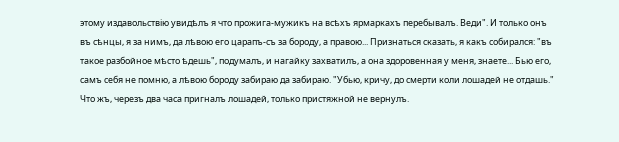этому издавольствію увидѣлъ я что прожига-мужикъ на всѣхъ ярмаркахъ перебывалъ. Веди". И только онъ въ сѣнцы, я за нимъ, да лѣвою его царапъ-съ за бороду, а правою... Признаться сказать, я какъ собирался: "въ такое разбойное мѣсто ѣдешь", подумалъ, и нагайку захватилъ, а она здоровенная у меня, знаете... Бью его, самъ себя не помню, а лѣвою бороду забираю да забираю. "Убью, кричу, до смерти коли лошадей не отдашь." Что жъ, черезъ два часа пригналъ лошадей, только пристяжной не вернулъ.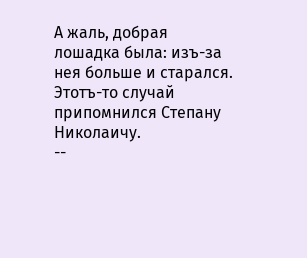А жаль, добрая лошадка была: изъ-за нея больше и старался.
Этотъ-то случай припомнился Степану Николаичу.
--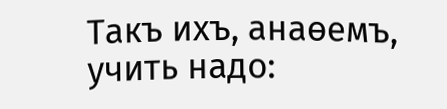Такъ ихъ, анаѳемъ, учить надо: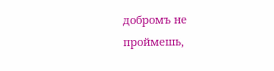добромъ не проймешь,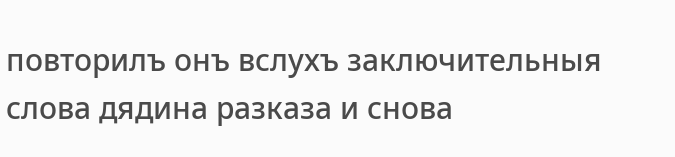повторилъ онъ вслухъ заключительныя слова дядина разказа и снова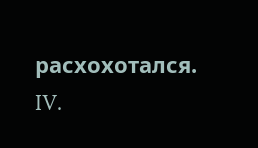расхохотался.
IV.